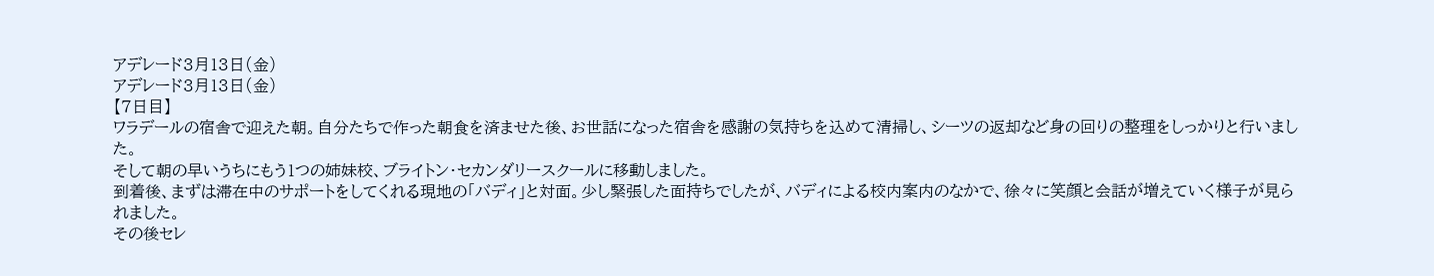アデレード3月13日(金)
アデレード3月13日(金)
【7日目】
ワラデールの宿舎で迎えた朝。自分たちで作った朝食を済ませた後、お世話になった宿舎を感謝の気持ちを込めて清掃し、シーツの返却など身の回りの整理をしっかりと行いました。
そして朝の早いうちにもう1つの姉妹校、ブライトン・セカンダリースクールに移動しました。
到着後、まずは滞在中のサポートをしてくれる現地の「バディ」と対面。少し緊張した面持ちでしたが、バディによる校内案内のなかで、徐々に笑顔と会話が増えていく様子が見られました。
その後セレ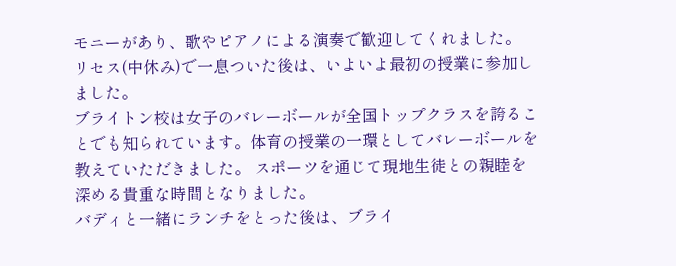モニーがあり、歌やピアノによる演奏で歓迎してくれました。
リセス(中休み)で一息ついた後は、いよいよ最初の授業に参加しました。
ブライトン校は女子のバレーボールが全国トップクラスを誇ることでも知られています。体育の授業の一環としてバレーボールを教えていただきました。 スポーツを通じて現地生徒との親睦を深める貴重な時間となりました。
バディと一緒にランチをとった後は、ブライ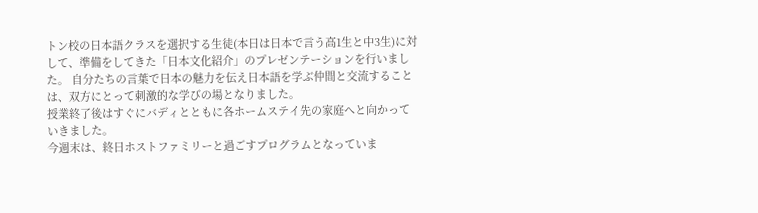トン校の日本語クラスを選択する生徒(本日は日本で言う高1生と中3生)に対して、準備をしてきた「日本文化紹介」のプレゼンテーションを行いました。 自分たちの言葉で日本の魅力を伝え日本語を学ぶ仲間と交流することは、双方にとって刺激的な学びの場となりました。
授業終了後はすぐにバディとともに各ホームステイ先の家庭へと向かっていきました。
今週末は、終日ホストファミリーと過ごすプログラムとなっていま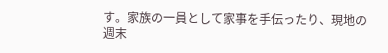す。家族の一員として家事を手伝ったり、現地の週末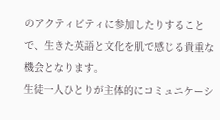のアクティビティに参加したりすることで、生きた英語と文化を肌で感じる貴重な機会となります。
生徒一人ひとりが主体的にコミュニケーシ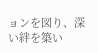ョンを図り、深い絆を築い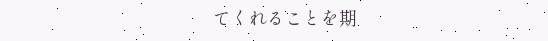てくれることを期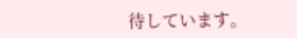待しています。